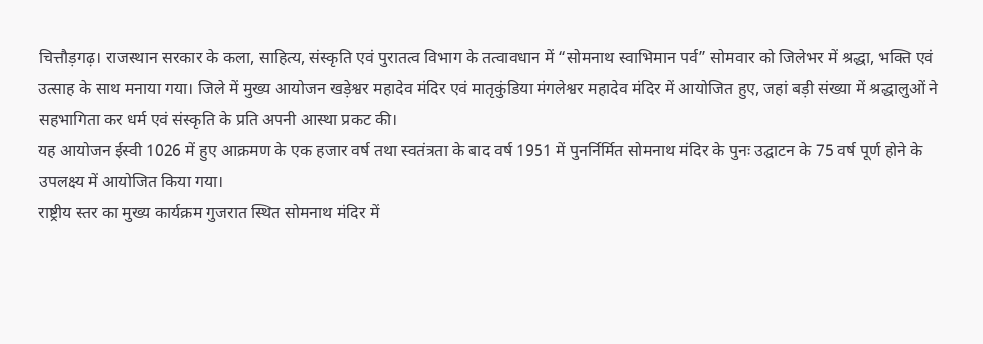चित्तौड़गढ़। राजस्थान सरकार के कला, साहित्य, संस्कृति एवं पुरातत्व विभाग के तत्वावधान में “सोमनाथ स्वाभिमान पर्व” सोमवार को जिलेभर में श्रद्धा, भक्ति एवं उत्साह के साथ मनाया गया। जिले में मुख्य आयोजन खड़ेश्वर महादेव मंदिर एवं मातृकुंडिया मंगलेश्वर महादेव मंदिर में आयोजित हुए, जहां बड़ी संख्या में श्रद्धालुओं ने सहभागिता कर धर्म एवं संस्कृति के प्रति अपनी आस्था प्रकट की।
यह आयोजन ईस्वी 1026 में हुए आक्रमण के एक हजार वर्ष तथा स्वतंत्रता के बाद वर्ष 1951 में पुनर्निर्मित सोमनाथ मंदिर के पुनः उद्घाटन के 75 वर्ष पूर्ण होने के उपलक्ष्य में आयोजित किया गया।
राष्ट्रीय स्तर का मुख्य कार्यक्रम गुजरात स्थित सोमनाथ मंदिर में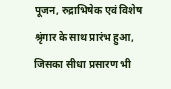पूजन, रुद्राभिषेक एवं विशेष श्रृंगार के साथ प्रारंभ हुआ, जिसका सीधा प्रसारण भी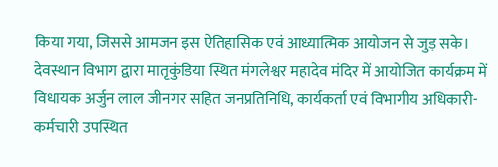किया गया, जिससे आमजन इस ऐतिहासिक एवं आध्यात्मिक आयोजन से जुड़ सके।
देवस्थान विभाग द्वारा मातृकुंडिया स्थित मंगलेश्वर महादेव मंदिर में आयोजित कार्यक्रम में विधायक अर्जुन लाल जीनगर सहित जनप्रतिनिधि, कार्यकर्ता एवं विभागीय अधिकारी-कर्मचारी उपस्थित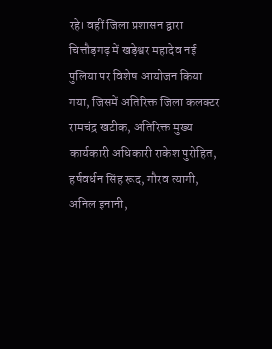रहे। वहीं जिला प्रशासन द्वारा चित्तौड़गढ़ में खड़ेश्वर महादेव नई पुलिया पर विशेष आयोजन किया गया, जिसमें अतिरिक्त जिला कलक्टर रामचंद्र खटीक, अतिरिक्त मुख्य कार्यकारी अधिकारी राकेश पुरोहित, हर्षवर्धन सिंह रूद, गौरव त्यागी, अनिल इनानी,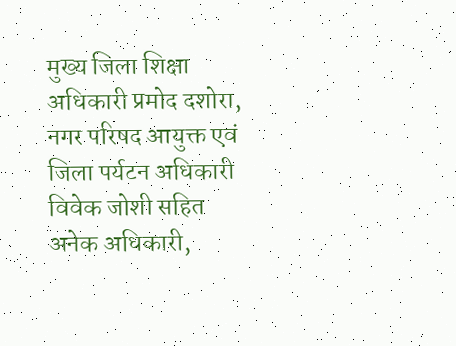मुख्य जिला शिक्षा अधिकारी प्रमोद दशोरा, नगर परिषद आयुक्त एवं जिला पर्यटन अधिकारी विवेक जोशी सहित अनेक अधिकारी,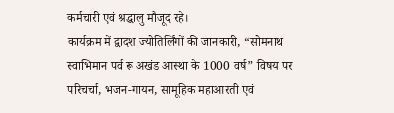कर्मचारी एवं श्रद्धालु मौजूद रहे।
कार्यक्रम में द्वादश ज्योतिर्लिंगों की जानकारी, “सोमनाथ स्वाभिमान पर्व रू अखंड आस्था के 1000 वर्ष” विषय पर परिचर्चा, भजन-गायन, सामूहिक महाआरती एवं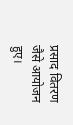प्रसाद वितरण जैसे आयोजन हुए।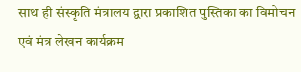साथ ही संस्कृति मंत्रालय द्वारा प्रकाशित पुस्तिका का विमोचन एवं मंत्र लेखन कार्यक्रम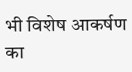भी विशेष आकर्षण का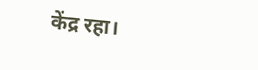केंद्र रहा।